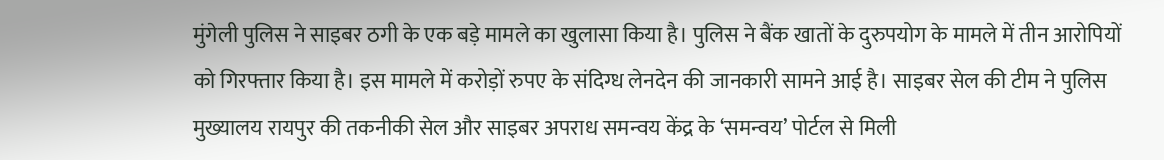मुंगेली पुलिस ने साइबर ठगी के एक बड़े मामले का खुलासा किया है। पुलिस ने बैंक खातों के दुरुपयोग के मामले में तीन आरोपियों को गिरफ्तार किया है। इस मामले में करोड़ों रुपए के संदिग्ध लेनदेन की जानकारी सामने आई है। साइबर सेल की टीम ने पुलिस मुख्यालय रायपुर की तकनीकी सेल और साइबर अपराध समन्वय केंद्र के ‘समन्वय’ पोर्टल से मिली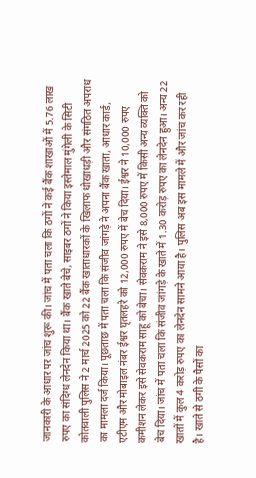जानकारी के आधार पर जांच शुरू की। जांच में पता चला कि ठगों ने कई बैंक शाखाओं में 5.76 लाख रुपए का संदिग्ध लेनदेन किया था। बैंक खाते बेचे, साइबर ठगों ने किया इस्तेमाल मुंगेली के सिटी कोतवाली पुलिस ने 2 मार्च 2025 को 22 बैंक खाताधारकों के खिलाफ धोखाधड़ी और संगठित अपराध का मामला दर्ज किया। पूछताछ में पता चला कि संजीव जांगड़े ने अपना बैंक खाता, आधार कार्ड, एटीएम और मोबाइल नंबर ईश्वर घृतलहरे को 12,000 रुपए में बेच दिया। ईश्वर ने 10,000 रुपए कमीशन लेकर इसे सेवकराम साहू को बेचा। सेवकराम ने इसे 8,000 रुपए में किसी अन्य व्यक्ति को बेच दिया। जांच में पता चला कि संजीव जांगड़े के खाते में 1.30 करोड़ रुपए का लेनदेन हुआ। अन्य 22 खातों में कुल 4 करोड़ रुपए का लेनदेन सामने आया है। पुलिस अब इस मामले में और जांच कर रही है। खाते से ठगी के पैसों का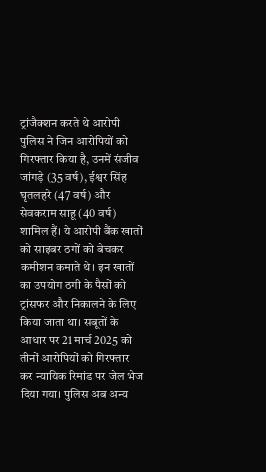ट्रांजैक्शन करते थे आरोपी पुलिस ने जिन आरोपियों को गिरफ्तार किया है, उनमें संजीव जांगड़े (35 वर्ष), ईश्वर सिंह घृतलहरे (47 वर्ष) और सेवकराम साहू (40 वर्ष) शामिल हैं। ये आरोपी बैंक खातों को साइबर ठगों को बेचकर कमीशन कमाते थे। इन खातों का उपयोग ठगी के पैसों को ट्रांसफर और निकालने के लिए किया जाता था। सबूतों के आधार पर 21 मार्च 2025 को तीनों आरोपियों को गिरफ्तार कर न्यायिक रिमांड पर जेल भेज दिया गया। पुलिस अब अन्य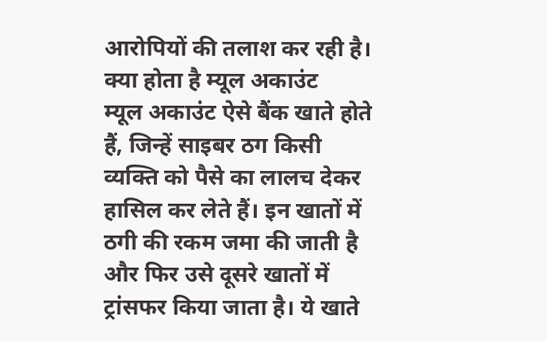आरोपियों की तलाश कर रही है। क्या होता है म्यूल अकाउंट
म्यूल अकाउंट ऐसे बैंक खाते होते हैं, जिन्हें साइबर ठग किसी व्यक्ति को पैसे का लालच देकर हासिल कर लेते हैं। इन खातों में ठगी की रकम जमा की जाती है और फिर उसे दूसरे खातों में ट्रांसफर किया जाता है। ये खाते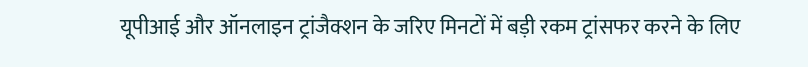यूपीआई और ऑनलाइन ट्रांजैक्शन के जरिए मिनटों में बड़ी रकम ट्रांसफर करने के लिए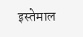इस्तेमाल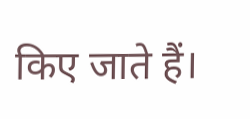किए जाते हैं।